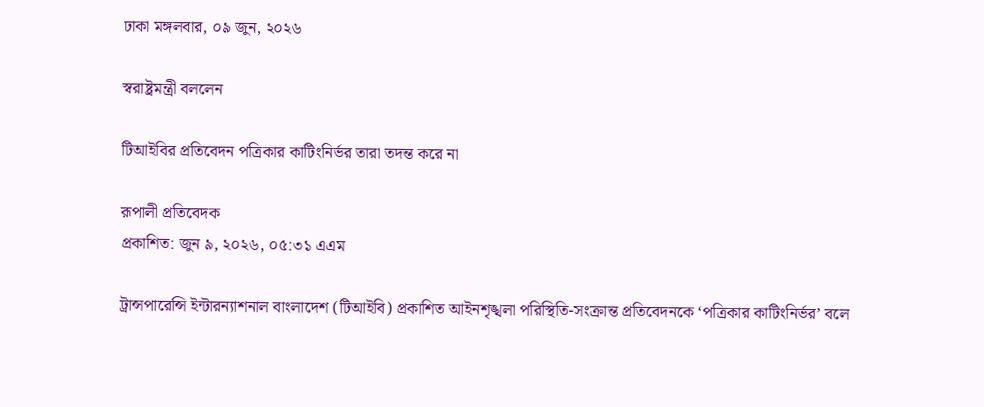ঢাকা মঙ্গলবার, ০৯ জুন, ২০২৬

স্বরাষ্ট্রমন্ত্রী বললেন

টিআইবির প্রতিবেদন পত্রিকার কাটিংনির্ভর তারা তদন্ত করে না

রূপালী প্রতিবেদক
প্রকাশিত: জুন ৯, ২০২৬, ০৫:৩১ এএম

ট্রান্সপারেন্সি ইন্টারন্যাশনাল বাংলাদেশ (টিআইবি) প্রকাশিত আইনশৃঙ্খলা পরিস্থিতি-সংক্রান্ত প্রতিবেদনকে ‘পত্রিকার কাটিংনির্ভর’ বলে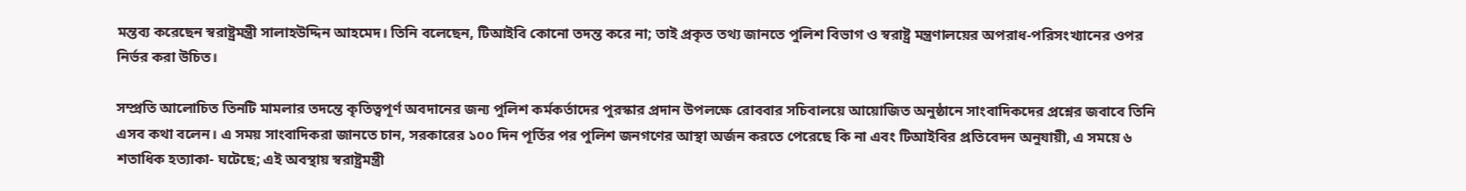মন্তব্য করেছেন স্বরাষ্ট্রমন্ত্রী সালাহউদ্দিন আহমেদ। তিনি বলেছেন, টিআইবি কোনো তদন্ত করে না; তাই প্রকৃত তথ্য জানতে পুলিশ বিভাগ ও স্বরাষ্ট্র মন্ত্রণালয়ের অপরাধ-পরিসংখ্যানের ওপর নির্ভর করা উচিত।

সম্প্রতি আলোচিত তিনটি মামলার তদন্তে কৃতিত্বপূর্ণ অবদানের জন্য পুলিশ কর্মকর্তাদের পুরস্কার প্রদান উপলক্ষে রোববার সচিবালয়ে আয়োজিত অনুষ্ঠানে সাংবাদিকদের প্রশ্নের জবাবে তিনি এসব কথা বলেন। এ সময় সাংবাদিকরা জানতে চান, সরকারের ১০০ দিন পূর্তির পর পুলিশ জনগণের আস্থা অর্জন করতে পেরেছে কি না এবং টিআইবির প্রতিবেদন অনুযায়ী, এ সময়ে ৬ শতাধিক হত্যাকা- ঘটেছে; এই অবস্থায় স্বরাষ্ট্রমন্ত্রী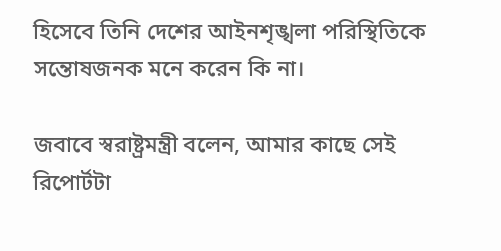হিসেবে তিনি দেশের আইনশৃঙ্খলা পরিস্থিতিকে সন্তোষজনক মনে করেন কি না।

জবাবে স্বরাষ্ট্রমন্ত্রী বলেন, আমার কাছে সেই রিপোর্টটা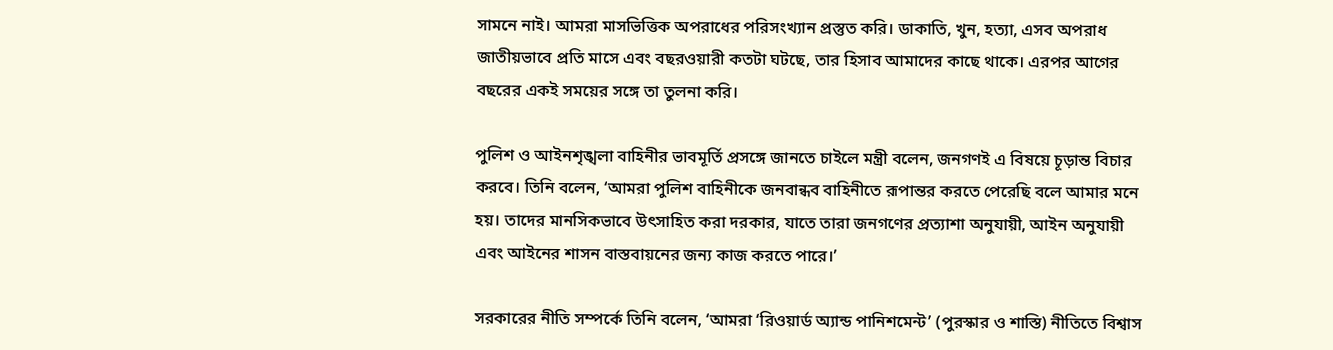সামনে নাই। আমরা মাসভিত্তিক অপরাধের পরিসংখ্যান প্রস্তুত করি। ডাকাতি, খুন, হত্যা, এসব অপরাধ জাতীয়ভাবে প্রতি মাসে এবং বছরওয়ারী কতটা ঘটছে, তার হিসাব আমাদের কাছে থাকে। এরপর আগের বছরের একই সময়ের সঙ্গে তা তুলনা করি।

পুলিশ ও আইনশৃঙ্খলা বাহিনীর ভাবমূর্তি প্রসঙ্গে জানতে চাইলে মন্ত্রী বলেন, জনগণই এ বিষয়ে চূড়ান্ত বিচার করবে। তিনি বলেন, ‘আমরা পুলিশ বাহিনীকে জনবান্ধব বাহিনীতে রূপান্তর করতে পেরেছি বলে আমার মনে হয়। তাদের মানসিকভাবে উৎসাহিত করা দরকার, যাতে তারা জনগণের প্রত্যাশা অনুযায়ী, আইন অনুযায়ী এবং আইনের শাসন বাস্তবায়নের জন্য কাজ করতে পারে।’

সরকারের নীতি সম্পর্কে তিনি বলেন, ‘আমরা ‘রিওয়ার্ড অ্যান্ড পানিশমেন্ট’ (পুরস্কার ও শাস্তি) নীতিতে বিশ্বাস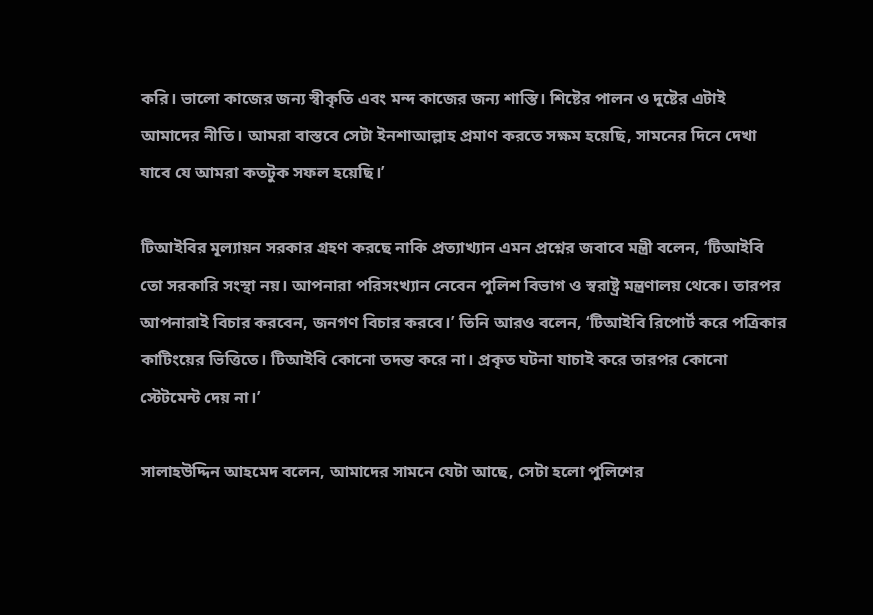করি। ভালো কাজের জন্য স্বীকৃতি এবং মন্দ কাজের জন্য শাস্তি। শিষ্টের পালন ও দুষ্টের এটাই আমাদের নীতি। আমরা বাস্তবে সেটা ইনশাআল্লাহ প্রমাণ করতে সক্ষম হয়েছি, সামনের দিনে দেখা যাবে যে আমরা কতটুক সফল হয়েছি।’

টিআইবির মূল্যায়ন সরকার গ্রহণ করছে নাকি প্রত্যাখ্যান এমন প্রশ্নের জবাবে মন্ত্রী বলেন, ‘টিআইবি তো সরকারি সংস্থা নয়। আপনারা পরিসংখ্যান নেবেন পুলিশ বিভাগ ও স্বরাষ্ট্র মন্ত্রণালয় থেকে। তারপর আপনারাই বিচার করবেন, জনগণ বিচার করবে।’ তিনি আরও বলেন, ‘টিআইবি রিপোর্ট করে পত্রিকার কাটিংয়ের ভিত্তিতে। টিআইবি কোনো তদন্ত করে না। প্রকৃত ঘটনা যাচাই করে তারপর কোনো স্টেটমেন্ট দেয় না।’

সালাহউদ্দিন আহমেদ বলেন, আমাদের সামনে যেটা আছে, সেটা হলো পুলিশের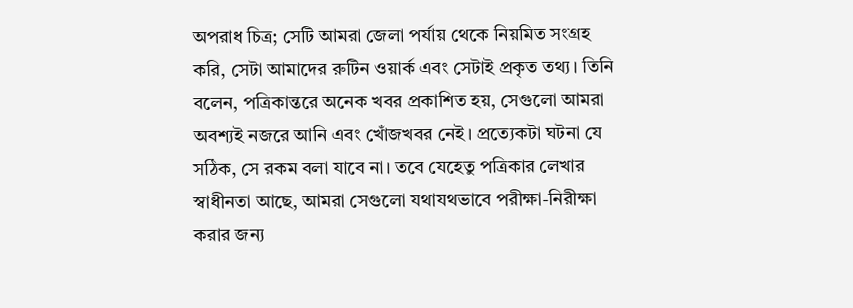অপরাধ চিত্র; সেটি আমরা জেলা পর্যায় থেকে নিয়মিত সংগ্রহ করি, সেটা আমাদের রুটিন ওয়ার্ক এবং সেটাই প্রকৃত তথ্য। তিনি বলেন, পত্রিকান্তরে অনেক খবর প্রকাশিত হয়, সেগুলো আমরা অবশ্যই নজরে আনি এবং খোঁজখবর নেই। প্রত্যেকটা ঘটনা যে সঠিক, সে রকম বলা যাবে না। তবে যেহেতু পত্রিকার লেখার স্বাধীনতা আছে, আমরা সেগুলো যথাযথভাবে পরীক্ষা-নিরীক্ষা করার জন্য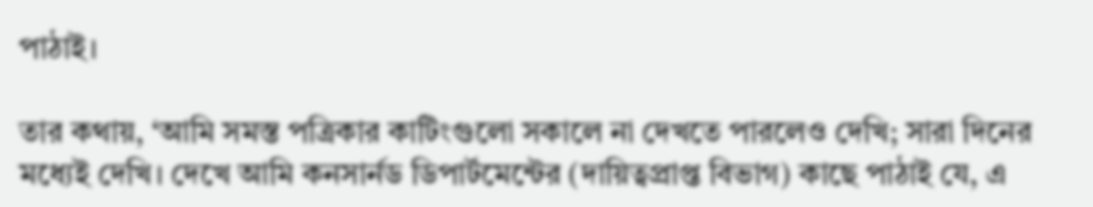পাঠাই।

তার কথায়, ‘আমি সমস্ত পত্রিকার কাটিংগুলো সকালে না দেখতে পারলেও দেখি; সারা দিনের মধ্যেই দেখি। দেখে আমি কনসার্নড ডিপার্টমেন্টের (দায়িত্বপ্রাপ্ত বিভাগ) কাছে পাঠাই যে, এ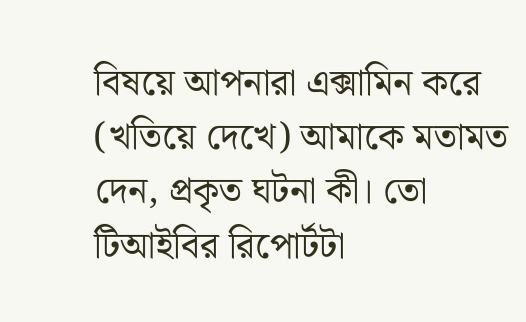বিষয়ে আপনারা এক্সামিন করে (খতিয়ে দেখে) আমাকে মতামত দেন, প্রকৃত ঘটনা কী। তো টিআইবির রিপোর্টটা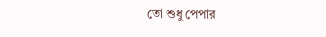তো শুধু পেপার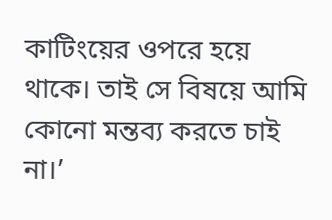কাটিংয়ের ওপরে হয়ে থাকে। তাই সে বিষয়ে আমি কোনো মন্তব্য করতে চাই না।’